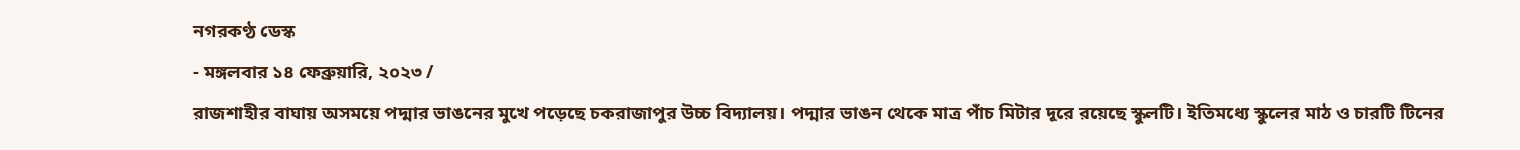নগরকণ্ঠ ডেস্ক
- মঙ্গলবার ১৪ ফেব্রুয়ারি, ২০২৩ /
রাজশাহীর বাঘায় অসময়ে পদ্মার ভাঙনের মুখে পড়েছে চকরাজাপুর উচ্চ বিদ্যালয়। পদ্মার ভাঙন থেকে মাত্র পাঁচ মিটার দূরে রয়েছে স্কুলটি। ইতিমধ্যে স্কুলের মাঠ ও চারটি টিনের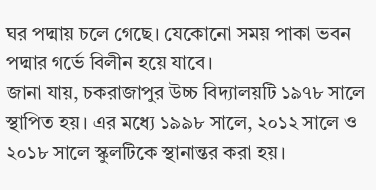ঘর পদ্মায় চলে গেছে। যেকোনো সময় পাকা ভবন পদ্মার গর্ভে বিলীন হয়ে যাবে।
জানা যায়, চকরাজাপুর উচ্চ বিদ্যালয়টি ১৯৭৮ সালে স্থাপিত হয়। এর মধ্যে ১৯৯৮ সালে, ২০১২ সালে ও ২০১৮ সালে স্কুলটিকে স্থানান্তর করা হয়।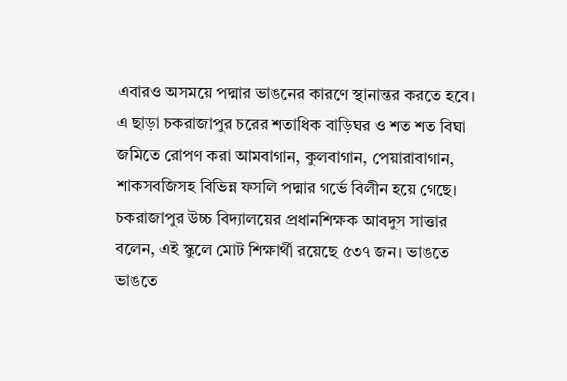এবারও অসময়ে পদ্মার ভাঙনের কারণে স্থানান্তর করতে হবে। এ ছাড়া চকরাজাপুর চরের শতাধিক বাড়িঘর ও শত শত বিঘা জমিতে রোপণ করা আমবাগান, কুলবাগান, পেয়ারাবাগান, শাকসবজিসহ বিভিন্ন ফসলি পদ্মার গর্ভে বিলীন হয়ে গেছে।
চকরাজাপুর উচ্চ বিদ্যালয়ের প্রধানশিক্ষক আবদুস সাত্তার বলেন, এই স্কুলে মোট শিক্ষার্থী রয়েছে ৫৩৭ জন। ভাঙতে ভাঙতে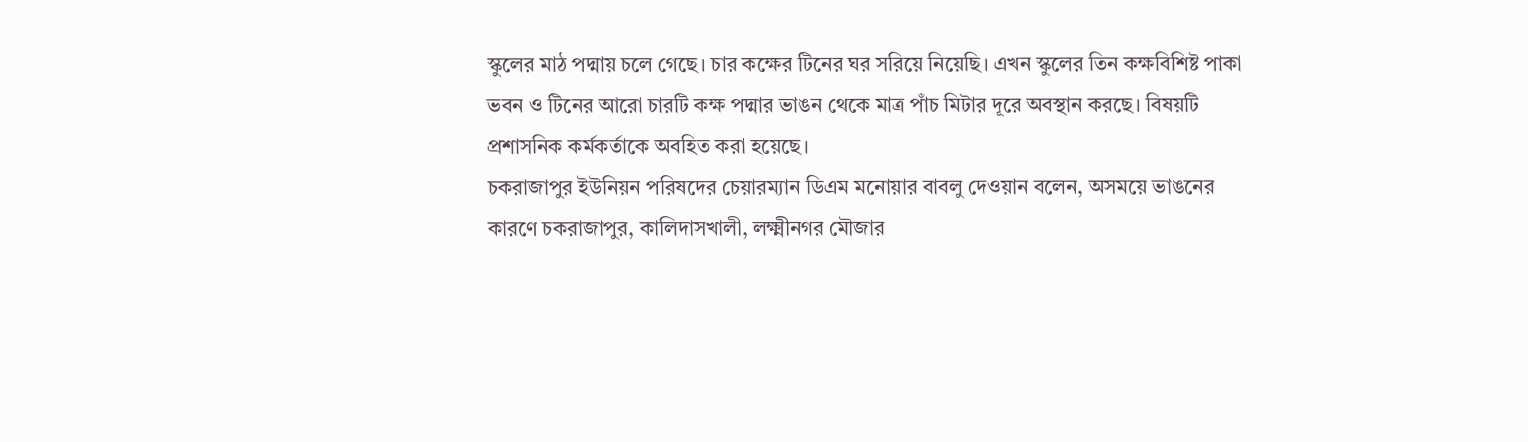স্কুলের মাঠ পদ্মায় চলে গেছে। চার কক্ষের টিনের ঘর সরিয়ে নিয়েছি। এখন স্কুলের তিন কক্ষবিশিষ্ট পাকা ভবন ও টিনের আরো চারটি কক্ষ পদ্মার ভাঙন থেকে মাত্র পাঁচ মিটার দূরে অবস্থান করছে। বিষয়টি প্রশাসনিক কর্মকর্তাকে অবহিত করা হয়েছে।
চকরাজাপুর ইউনিয়ন পরিষদের চেয়ারম্যান ডিএম মনোয়ার বাবলু দেওয়ান বলেন, অসময়ে ভাঙনের কারণে চকরাজাপুর, কালিদাসখালী, লক্ষ্মীনগর মৌজার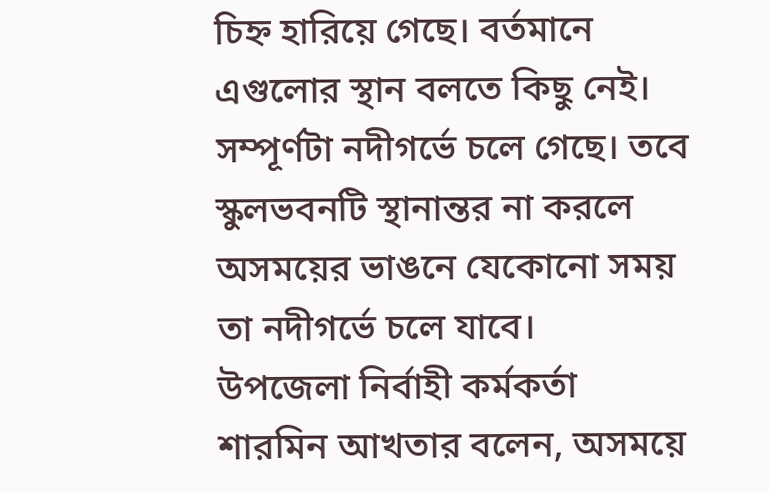চিহ্ন হারিয়ে গেছে। বর্তমানে এগুলোর স্থান বলতে কিছু নেই। সম্পূর্ণটা নদীগর্ভে চলে গেছে। তবে স্কুলভবনটি স্থানান্তর না করলে অসময়ের ভাঙনে যেকোনো সময় তা নদীগর্ভে চলে যাবে।
উপজেলা নির্বাহী কর্মকর্তা শারমিন আখতার বলেন, অসময়ে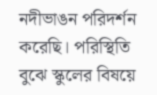নদীভাঙন পরিদর্শন করেছি। পরিস্থিতি বুঝে স্কুলের বিষয়ে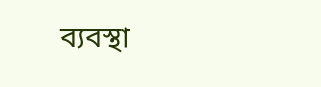ব্যবস্থা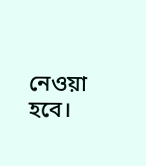নেওয়া হবে।